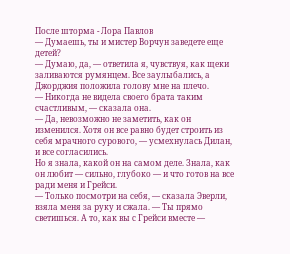После шторма - Лора Павлов
— Думаешь, ты и мистер Ворчун заведете еще детей?
— Думаю, да, — ответила я, чувствуя, как щеки заливаются румянцем. Все заулыбались, а Джорджия положила голову мне на плечо.
— Никогда не видела своего брата таким счастливым, — сказала она.
— Да, невозможно не заметить, как он изменился. Хотя он все равно будет строить из себя мрачного сурового, — усмехнулась Дилан, и все согласились.
Но я знала, какой он на самом деле. Знала, как он любит — сильно, глубоко — и что готов на все ради меня и Грейси.
— Только посмотри на себя, — сказала Эверли, взяла меня за руку и сжала. — Ты прямо светишься. А то, как вы с Грейси вместе —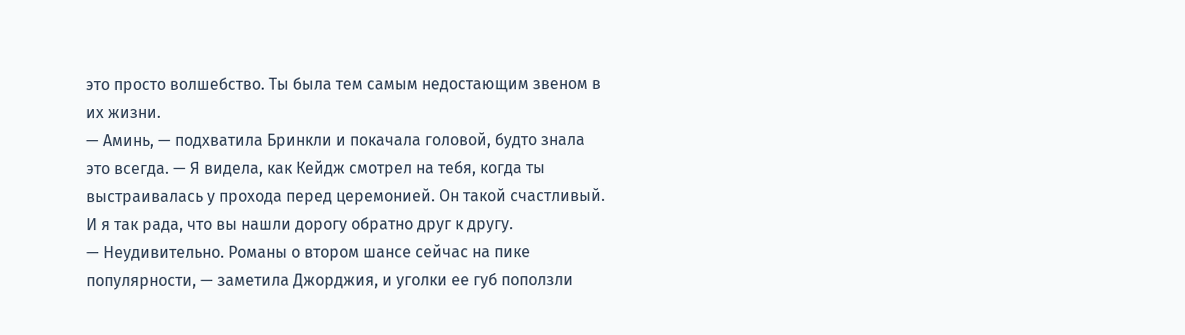это просто волшебство. Ты была тем самым недостающим звеном в их жизни.
— Аминь, — подхватила Бринкли и покачала головой, будто знала это всегда. — Я видела, как Кейдж смотрел на тебя, когда ты выстраивалась у прохода перед церемонией. Он такой счастливый. И я так рада, что вы нашли дорогу обратно друг к другу.
— Неудивительно. Романы о втором шансе сейчас на пике популярности, — заметила Джорджия, и уголки ее губ поползли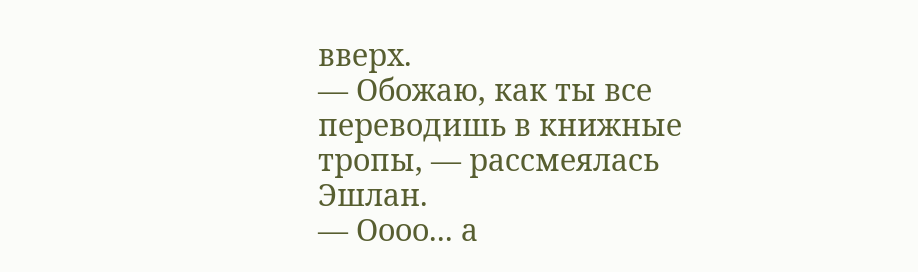вверх.
— Обожаю, как ты все переводишь в книжные тропы, — рассмеялась Эшлан.
— Оооо... а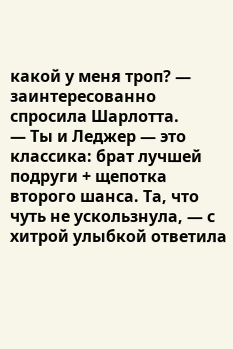какой у меня троп? — заинтересованно спросила Шарлотта.
— Ты и Леджер — это классика: брат лучшей подруги + щепотка второго шанса. Та, что чуть не ускользнула, — с хитрой улыбкой ответила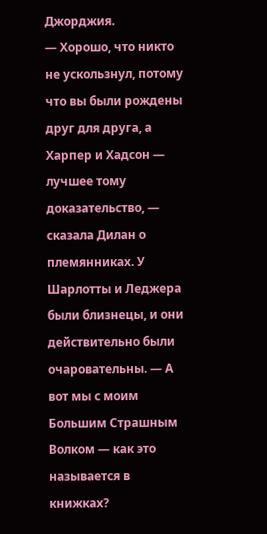Джорджия.
— Хорошо, что никто не ускользнул, потому что вы были рождены друг для друга, а Харпер и Хадсон — лучшее тому доказательство, — сказала Дилан о племянниках. У Шарлотты и Леджера были близнецы, и они действительно были очаровательны. — А вот мы с моим Большим Страшным Волком — как это называется в книжках?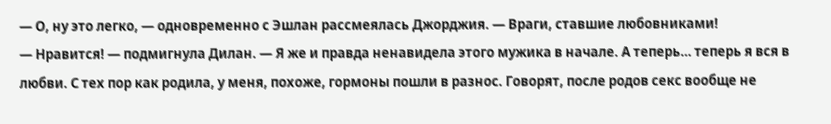— О, ну это легко, — одновременно с Эшлан рассмеялась Джорджия. — Враги, ставшие любовниками!
— Нравится! — подмигнула Дилан. — Я же и правда ненавидела этого мужика в начале. А теперь… теперь я вся в любви. С тех пор как родила, у меня, похоже, гормоны пошли в разнос. Говорят, после родов секс вообще не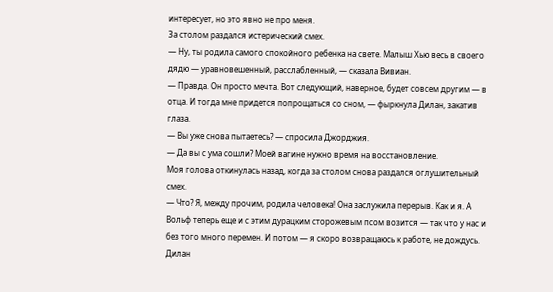интересует, но это явно не про меня.
За столом раздался истерический смех.
— Ну, ты родила самого спокойного ребенка на свете. Малыш Хью весь в своего дядю — уравновешенный, расслабленный, — сказала Вивиан.
— Правда. Он просто мечта. Вот следующий, наверное, будет совсем другим — в отца. И тогда мне придется попрощаться со сном, — фыркнула Дилан, закатив глаза.
— Вы уже снова пытаетесь? — спросила Джорджия.
— Да вы с ума сошли? Моей вагине нужно время на восстановление.
Моя голова откинулась назад, когда за столом снова раздался оглушительный смех.
— Что? Я, между прочим, родила человека! Она заслужила перерыв. Как и я. А Вольф теперь еще и с этим дурацким сторожевым псом возится — так что у нас и без того много перемен. И потом — я скоро возвращаюсь к работе, не дождусь.
Дилан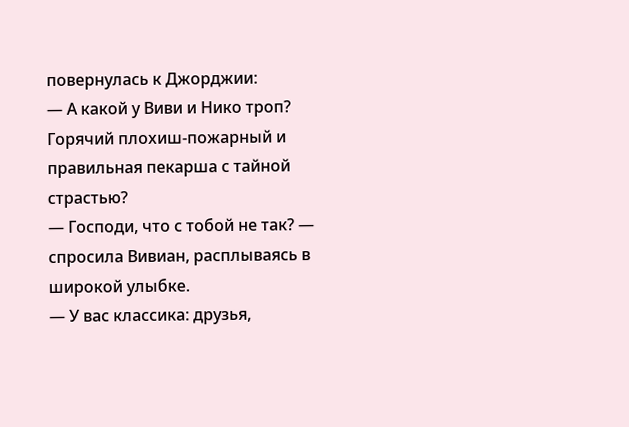повернулась к Джорджии:
— А какой у Виви и Нико троп? Горячий плохиш-пожарный и правильная пекарша с тайной страстью?
— Господи, что с тобой не так? — спросила Вивиан, расплываясь в широкой улыбке.
— У вас классика: друзья,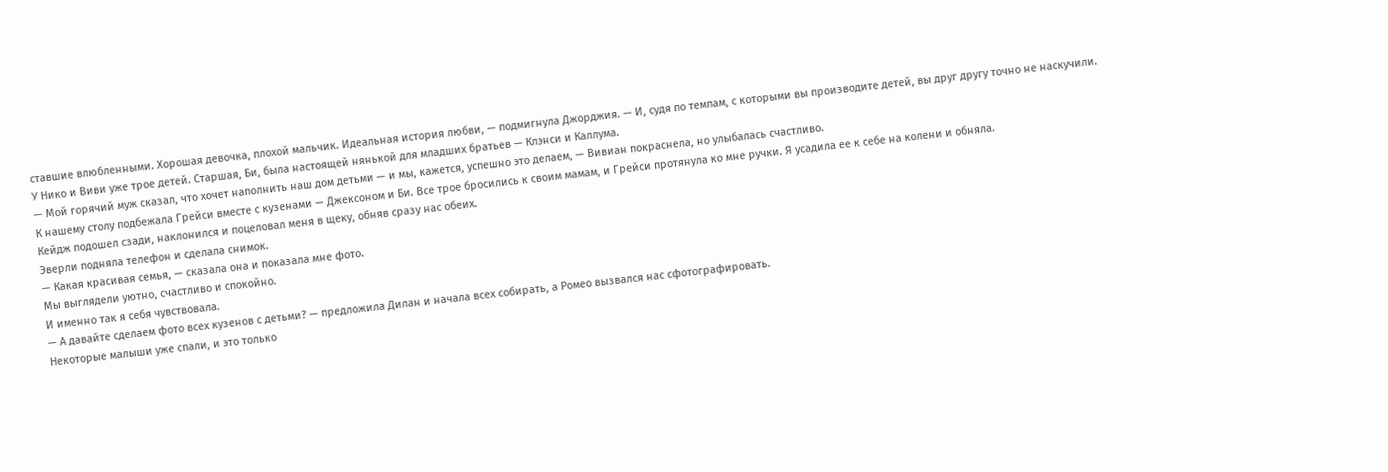ставшие влюбленными. Хорошая девочка, плохой мальчик. Идеальная история любви, — подмигнула Джорджия. — И, судя по темпам, с которыми вы производите детей, вы друг другу точно не наскучили.
У Нико и Виви уже трое детей. Старшая, Би, была настоящей нянькой для младших братьев — Клэнси и Каллума.
— Мой горячий муж сказал, что хочет наполнить наш дом детьми — и мы, кажется, успешно это делаем, — Вивиан покраснела, но улыбалась счастливо.
К нашему столу подбежала Грейси вместе с кузенами — Джексоном и Би. Все трое бросились к своим мамам, и Грейси протянула ко мне ручки. Я усадила ее к себе на колени и обняла.
Кейдж подошел сзади, наклонился и поцеловал меня в щеку, обняв сразу нас обеих.
Эверли подняла телефон и сделала снимок.
— Какая красивая семья, — сказала она и показала мне фото.
Мы выглядели уютно, счастливо и спокойно.
И именно так я себя чувствовала.
— А давайте сделаем фото всех кузенов с детьми? — предложила Дилан и начала всех собирать, а Ромео вызвался нас сфотографировать.
Некоторые малыши уже спали, и это только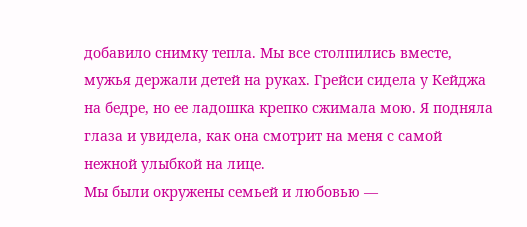добавило снимку тепла. Мы все столпились вместе, мужья держали детей на руках. Грейси сидела у Кейджа на бедре, но ее ладошка крепко сжимала мою. Я подняла глаза и увидела, как она смотрит на меня с самой нежной улыбкой на лице.
Мы были окружены семьей и любовью —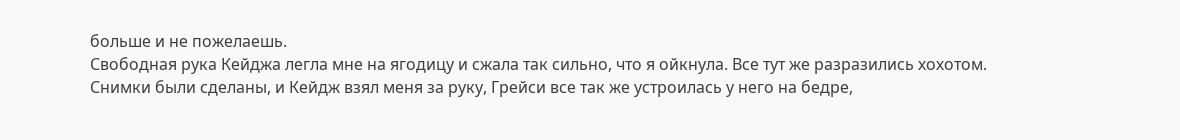больше и не пожелаешь.
Свободная рука Кейджа легла мне на ягодицу и сжала так сильно, что я ойкнула. Все тут же разразились хохотом.
Снимки были сделаны, и Кейдж взял меня за руку, Грейси все так же устроилась у него на бедре,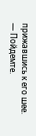прижавшись к его шее.
— Пойдемте.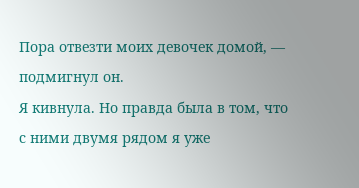Пора отвезти моих девочек домой, — подмигнул он.
Я кивнула. Но правда была в том, что с ними двумя рядом я уже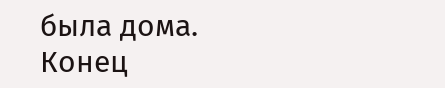была дома.
Конец